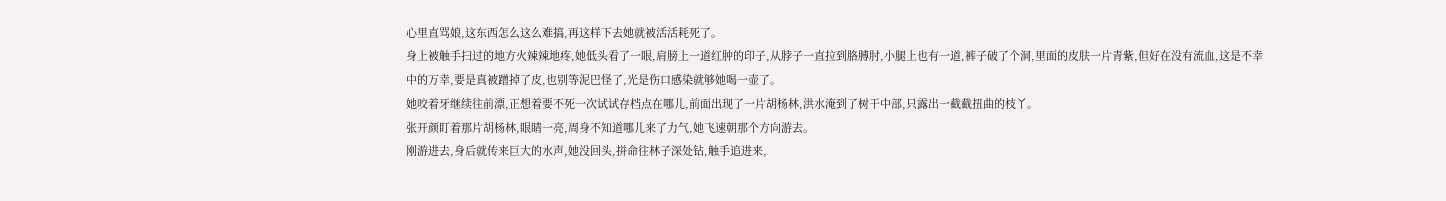心里直骂娘,这东西怎么这么难搞,再这样下去她就被活活耗死了。
身上被触手扫过的地方火辣辣地疼,她低头看了一眼,肩膀上一道红肿的印子,从脖子一直拉到胳膊肘,小腿上也有一道,裤子破了个洞,里面的皮肤一片青紫,但好在没有流血,这是不幸中的万幸,要是真被蹭掉了皮,也别等泥巴怪了,光是伤口感染就够她喝一壶了。
她咬着牙继续往前漂,正想着要不死一次试试存档点在哪儿,前面出现了一片胡杨林,洪水淹到了树干中部,只露出一截截扭曲的枝丫。
张开颜盯着那片胡杨林,眼睛一亮,周身不知道哪儿来了力气,她飞速朝那个方向游去。
刚游进去,身后就传来巨大的水声,她没回头,拼命往林子深处钻,触手追进来,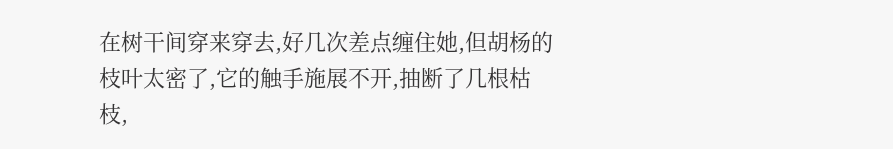在树干间穿来穿去,好几次差点缠住她,但胡杨的枝叶太密了,它的触手施展不开,抽断了几根枯枝,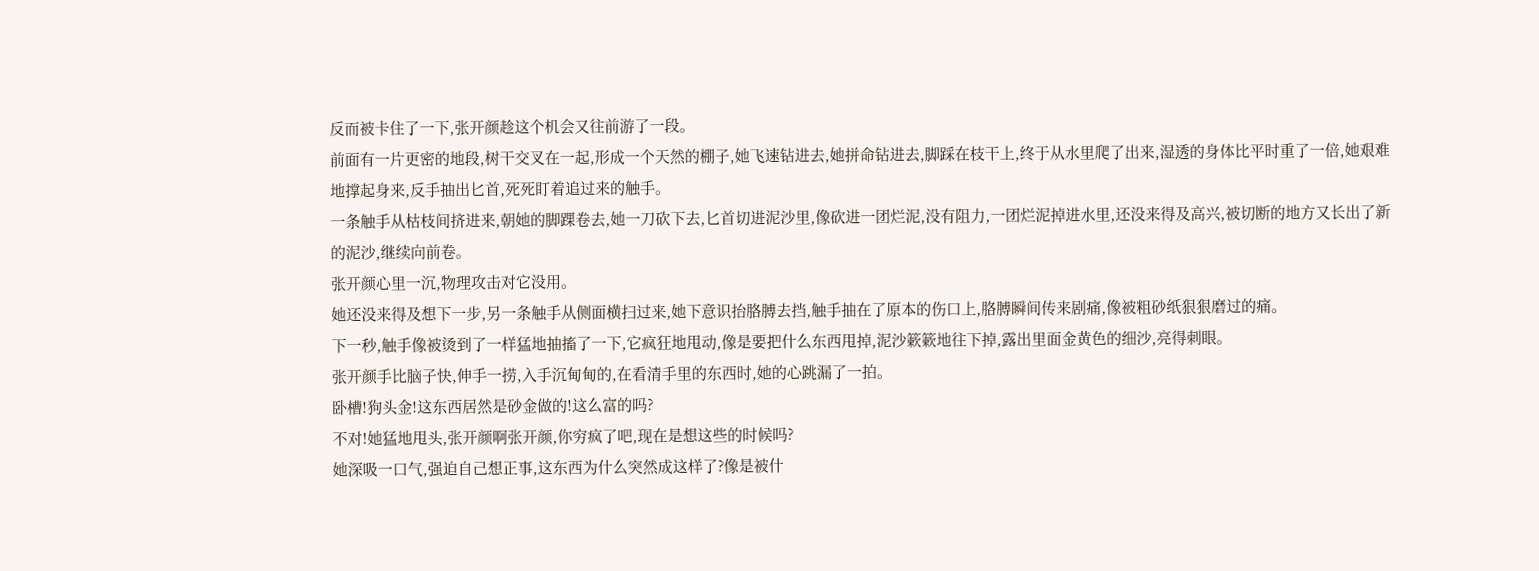反而被卡住了一下,张开颜趁这个机会又往前游了一段。
前面有一片更密的地段,树干交叉在一起,形成一个天然的棚子,她飞速钻进去,她拼命钻进去,脚踩在枝干上,终于从水里爬了出来,湿透的身体比平时重了一倍,她艰难地撑起身来,反手抽出匕首,死死盯着追过来的触手。
一条触手从枯枝间挤进来,朝她的脚踝卷去,她一刀砍下去,匕首切进泥沙里,像砍进一团烂泥,没有阻力,一团烂泥掉进水里,还没来得及高兴,被切断的地方又长出了新的泥沙,继续向前卷。
张开颜心里一沉,物理攻击对它没用。
她还没来得及想下一步,另一条触手从侧面横扫过来,她下意识抬胳膊去挡,触手抽在了原本的伤口上,胳膊瞬间传来剧痛,像被粗砂纸狠狠磨过的痛。
下一秒,触手像被烫到了一样猛地抽搐了一下,它疯狂地甩动,像是要把什么东西甩掉,泥沙簌簌地往下掉,露出里面金黄色的细沙,亮得刺眼。
张开颜手比脑子快,伸手一捞,入手沉甸甸的,在看清手里的东西时,她的心跳漏了一拍。
卧槽!狗头金!这东西居然是砂金做的!这么富的吗?
不对!她猛地甩头,张开颜啊张开颜,你穷疯了吧,现在是想这些的时候吗?
她深吸一口气,强迫自己想正事,这东西为什么突然成这样了?像是被什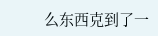么东西克到了一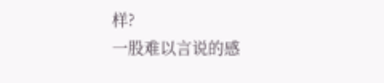样?
一股难以言说的感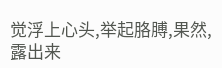觉浮上心头,举起胳膊,果然,露出来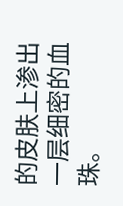的皮肤上渗出一层细密的血珠。